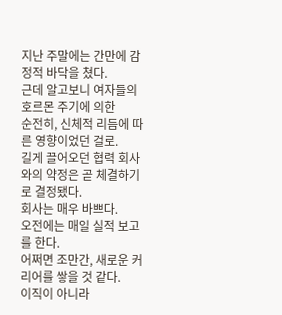지난 주말에는 간만에 감정적 바닥을 쳤다.
근데 알고보니 여자들의 호르몬 주기에 의한
순전히, 신체적 리듬에 따른 영향이었던 걸로.
길게 끌어오던 협력 회사와의 약정은 곧 체결하기로 결정됐다.
회사는 매우 바쁘다.
오전에는 매일 실적 보고를 한다.
어쩌면 조만간, 새로운 커리어를 쌓을 것 같다.
이직이 아니라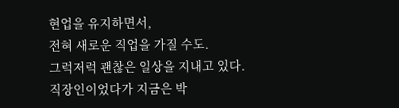현업을 유지하면서,
전혀 새로운 직업을 가질 수도.
그럭저럭 괜찮은 일상을 지내고 있다.
직장인이었다가 지금은 박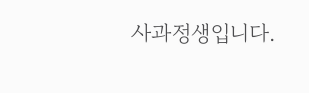사과정생입니다.